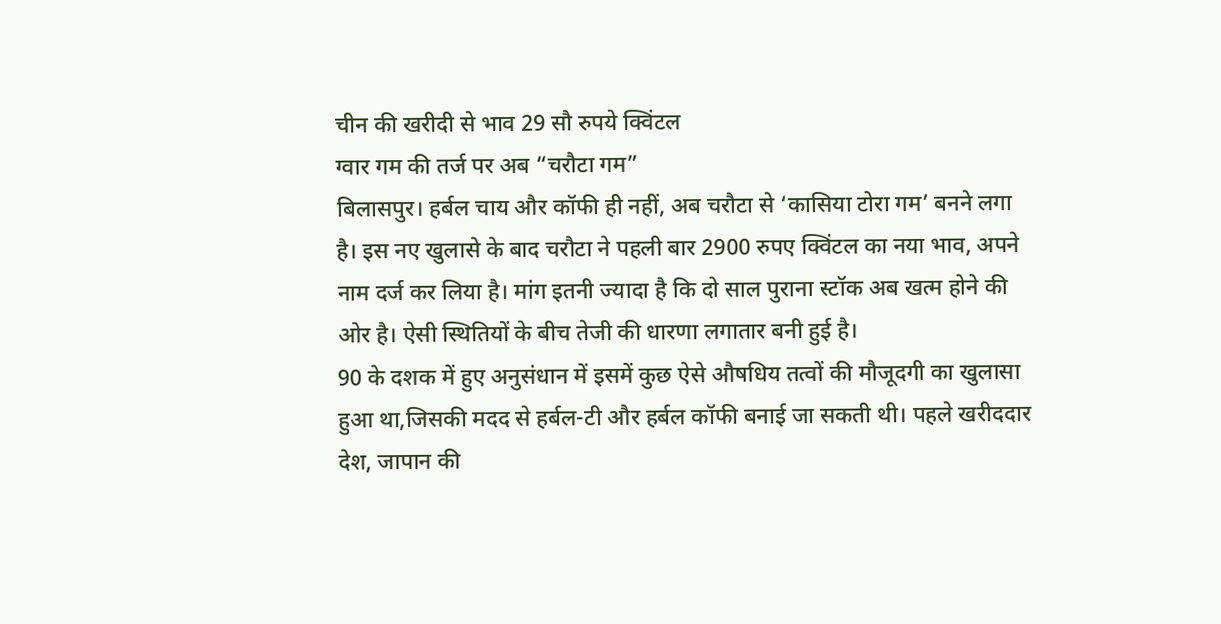चीन की खरीदी से भाव 29 सौ रुपये क्विंटल
ग्वार गम की तर्ज पर अब “चरौटा गम”
बिलासपुर। हर्बल चाय और कॉफी ही नहीं, अब चरौटा से ‘कासिया टोरा गम’ बनने लगा है। इस नए खुलासे के बाद चरौटा ने पहली बार 2900 रुपए क्विंटल का नया भाव, अपने नाम दर्ज कर लिया है। मांग इतनी ज्यादा है कि दो साल पुराना स्टॉक अब खत्म होने की ओर है। ऐसी स्थितियों के बीच तेजी की धारणा लगातार बनी हुई है।
90 के दशक में हुए अनुसंधान में इसमें कुछ ऐसे औषधिय तत्वों की मौजूदगी का खुलासा हुआ था,जिसकी मदद से हर्बल-टी और हर्बल कॉफी बनाई जा सकती थी। पहले खरीददार देश, जापान की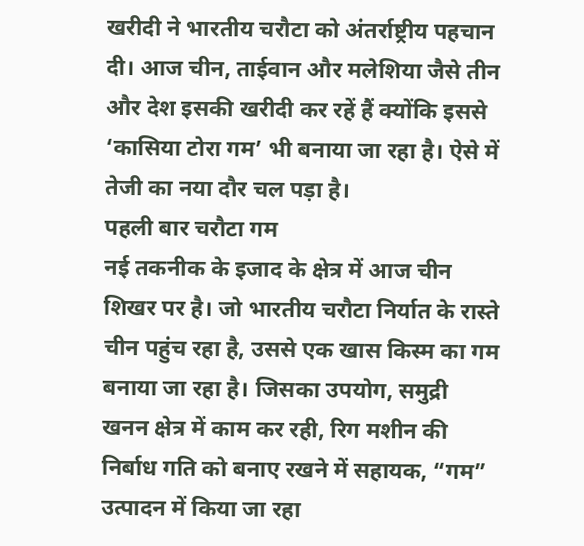खरीदी ने भारतीय चरौटा को अंतर्राष्ट्रीय पहचान दी। आज चीन, ताईवान और मलेशिया जैसे तीन और देश इसकी खरीदी कर रहें हैं क्योंकि इससे ‘कासिया टोरा गम’ भी बनाया जा रहा है। ऐसे में तेजी का नया दौर चल पड़ा है।
पहली बार चरौटा गम
नई तकनीक के इजाद के क्षेत्र में आज चीन शिखर पर है। जो भारतीय चरौटा निर्यात के रास्ते चीन पहुंच रहा है, उससे एक खास किस्म का गम बनाया जा रहा है। जिसका उपयोग, समुद्री खनन क्षेत्र में काम कर रही, रिग मशीन की निर्बाध गति को बनाए रखने में सहायक, “गम” उत्पादन में किया जा रहा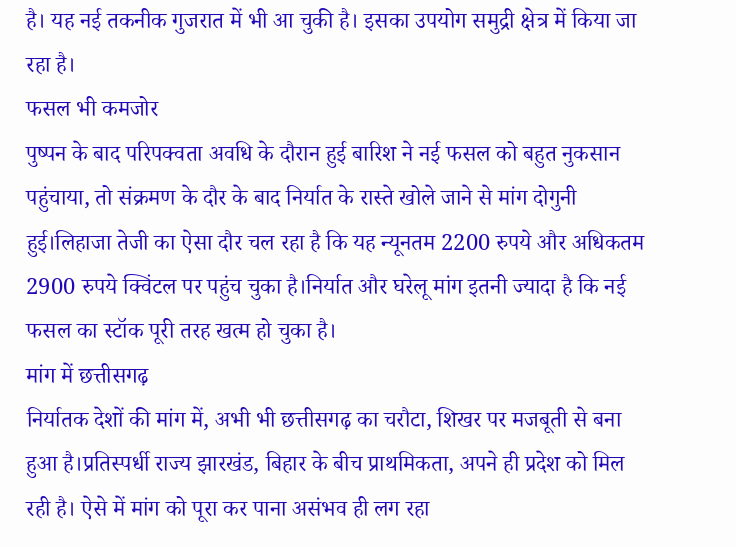है। यह नई तकनीक गुजरात में भी आ चुकी है। इसका उपयोग समुद्री क्षेत्र में किया जा रहा है।
फसल भी कमजोर
पुष्पन के बाद परिपक्वता अवधि के दौरान हुई बारिश ने नई फसल को बहुत नुकसान पहुंचाया, तो संक्रमण के दौर के बाद निर्यात के रास्ते खोले जाने से मांग दोगुनी हुई।लिहाजा तेजी का ऐसा दौर चल रहा है कि यह न्यूनतम 2200 रुपये और अधिकतम 2900 रुपये क्विंटल पर पहुंच चुका है।निर्यात और घरेलू मांग इतनी ज्यादा है कि नई फसल का स्टॉक पूरी तरह खत्म हो चुका है।
मांग में छत्तीसगढ़
निर्यातक देशों की मांग में, अभी भी छत्तीसगढ़ का चरौटा, शिखर पर मजबूती से बना हुआ है।प्रतिस्पर्धी राज्य झारखंड, बिहार के बीच प्राथमिकता, अपने ही प्रदेश को मिल रही है। ऐसे में मांग को पूरा कर पाना असंभव ही लग रहा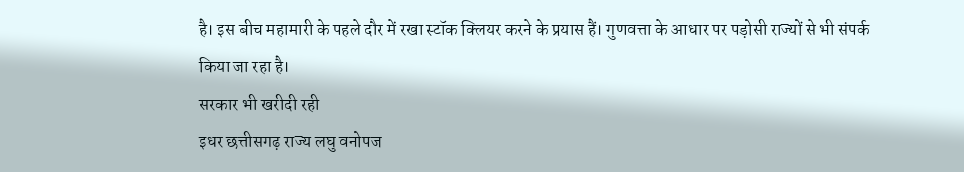है। इस बीच महामारी के पहले दौर में रखा स्टॉक क्लियर करने के प्रयास हैं। गुणवत्ता के आधार पर पड़ोसी राज्यों से भी संपर्क किया जा रहा है।
सरकार भी खरीदी रही
इधर छत्तीसगढ़ राज्य लघु वनोपज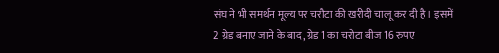संघ ने भी समर्थन मूल्य पर चरौटा की खरीदी चालू कर दी है। इसमें 2 ग्रेड बनाए जाने के बाद, ग्रेड 1 का चरोटा बीज 16 रुपए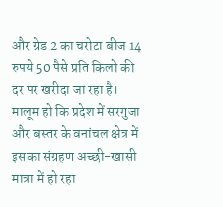और ग्रेड 2 का चरोटा बीज 14 रुपये 50 पैसे प्रति किलो की दर पर खरीदा जा रहा है। मालूम हो कि प्रदेश में सरगुजा और बस्तर के वनांचल क्षेत्र में इसका संग्रहण अच्छी-खासी मात्रा में हो रहा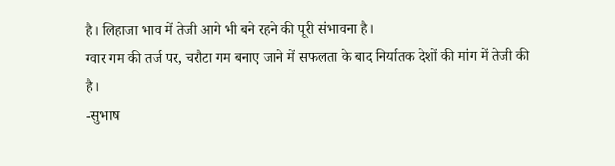है। लिहाजा भाव में तेजी आगे भी बने रहने की पूरी संभावना है।
ग्वार गम की तर्ज पर, चरौटा गम बनाए जाने में सफलता के बाद निर्यातक देशों की मांग में तेजी की है।
-सुभाष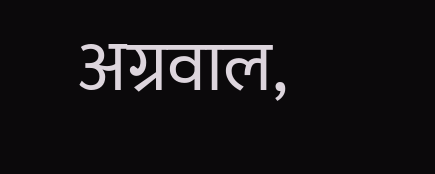अग्रवाल,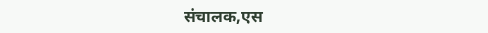संचालक,एस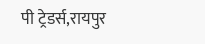पी ट्रेडर्स,रायपुर